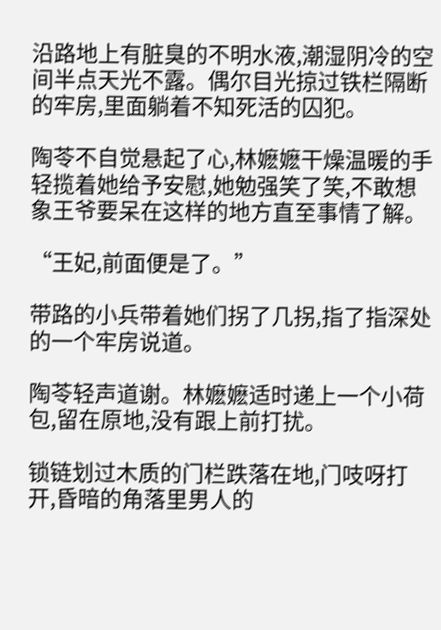沿路地上有脏臭的不明水液,潮湿阴冷的空间半点天光不露。偶尔目光掠过铁栏隔断的牢房,里面躺着不知死活的囚犯。

陶苓不自觉悬起了心,林嬷嬷干燥温暖的手轻揽着她给予安慰,她勉强笑了笑,不敢想象王爷要呆在这样的地方直至事情了解。

“王妃,前面便是了。”

带路的小兵带着她们拐了几拐,指了指深处的一个牢房说道。

陶苓轻声道谢。林嬷嬷适时递上一个小荷包,留在原地,没有跟上前打扰。

锁链划过木质的门栏跌落在地,门吱呀打开,昏暗的角落里男人的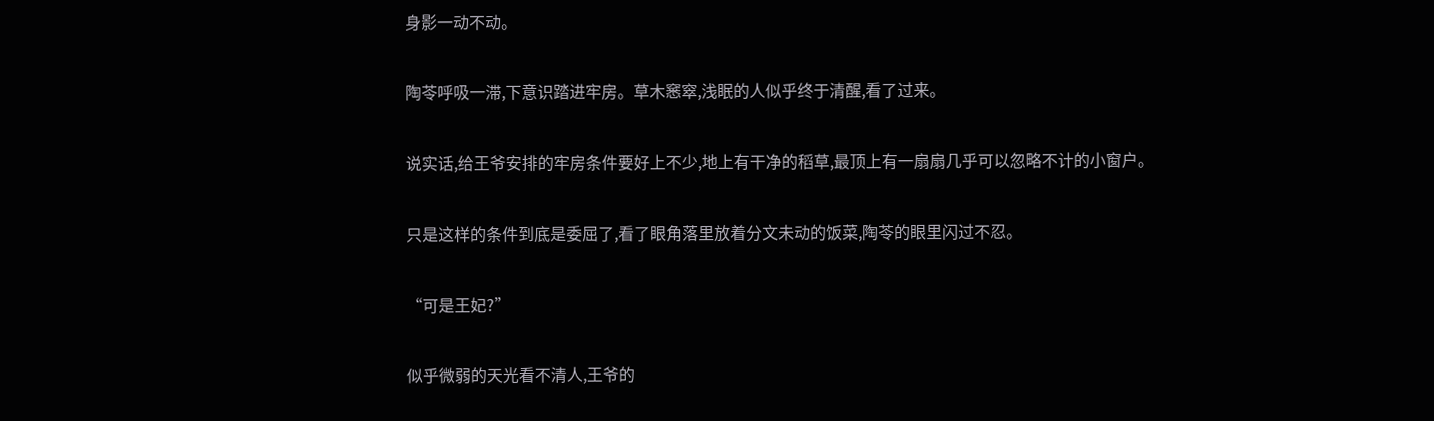身影一动不动。

陶苓呼吸一滞,下意识踏进牢房。草木窸窣,浅眠的人似乎终于清醒,看了过来。

说实话,给王爷安排的牢房条件要好上不少,地上有干净的稻草,最顶上有一扇扇几乎可以忽略不计的小窗户。

只是这样的条件到底是委屈了,看了眼角落里放着分文未动的饭菜,陶苓的眼里闪过不忍。

“可是王妃?”

似乎微弱的天光看不清人,王爷的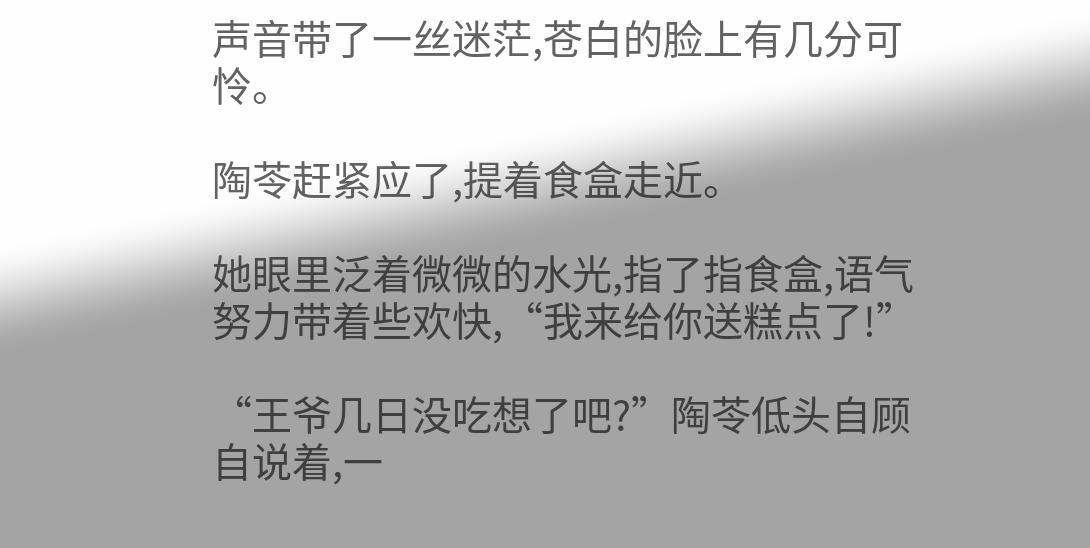声音带了一丝迷茫,苍白的脸上有几分可怜。

陶苓赶紧应了,提着食盒走近。

她眼里泛着微微的水光,指了指食盒,语气努力带着些欢快,“我来给你送糕点了!”

“王爷几日没吃想了吧?”陶苓低头自顾自说着,一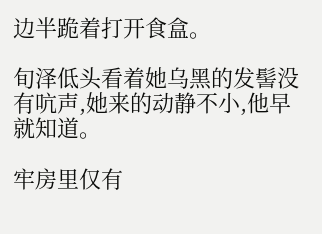边半跪着打开食盒。

旬泽低头看着她乌黑的发髻没有吭声,她来的动静不小,他早就知道。

牢房里仅有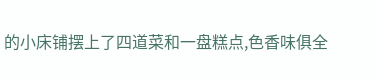的小床铺摆上了四道菜和一盘糕点,色香味俱全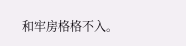和牢房格格不入。